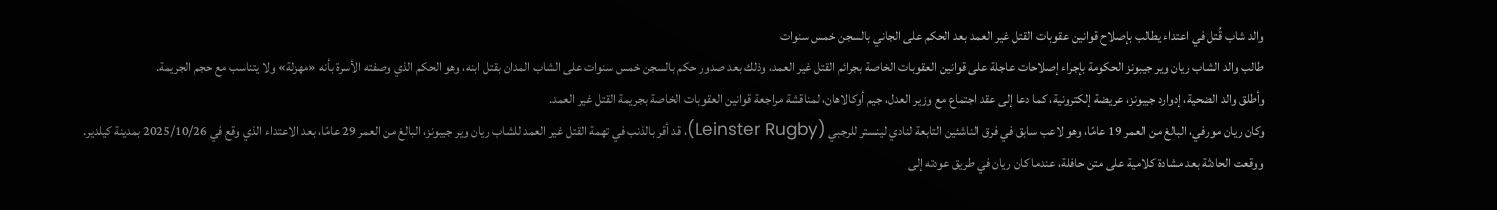والد شاب قُتل في اعتداء يطالب بإصلاح قوانين عقوبات القتل غير العمد بعد الحكم على الجاني بالسجن خمس سنوات
طالب والد الشاب ريان وير جيبونز الحكومة بإجراء إصلاحات عاجلة على قوانين العقوبات الخاصة بجرائم القتل غير العمد، وذلك بعد صدور حكم بالسجن خمس سنوات على الشاب المدان بقتل ابنه، وهو الحكم الذي وصفته الأسرة بأنه «مهزلة» ولا يتناسب مع حجم الجريمة.
وأطلق والد الضحية، إدوارد جيبونز، عريضة إلكترونية، كما دعا إلى عقد اجتماع مع وزير العدل، جيم أوكالاهان، لمناقشة مراجعة قوانين العقوبات الخاصة بجريمة القتل غير العمد.
وكان ريان مورفي، البالغ من العمر 19 عامًا، وهو لاعب سابق في فرق الناشئين التابعة لنادي لينستر للرجبي (Leinster Rugby)، قد أقر بالذنب في تهمة القتل غير العمد للشاب ريان وير جيبونز، البالغ من العمر 29 عامًا، بعد الاعتداء الذي وقع في 2025/10/26 بمدينة كيلدير.
ووقعت الحادثة بعد مشادة كلامية على متن حافلة، عندما كان ريان في طريق عودته إلى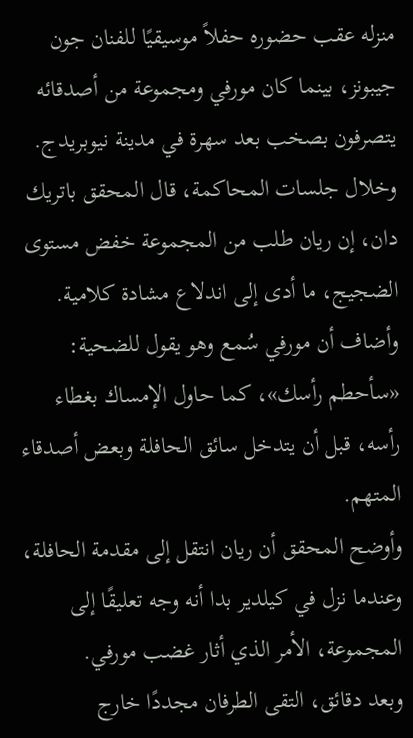منزله عقب حضوره حفلاً موسيقيًا للفنان جون جيبونز، بينما كان مورفي ومجموعة من أصدقائه يتصرفون بصخب بعد سهرة في مدينة نيوبريدج.
وخلال جلسات المحاكمة، قال المحقق باتريك دان، إن ريان طلب من المجموعة خفض مستوى الضجيج، ما أدى إلى اندلاع مشادة كلامية.
وأضاف أن مورفي سُمع وهو يقول للضحية: «سأحطم رأسك»، كما حاول الإمساك بغطاء رأسه، قبل أن يتدخل سائق الحافلة وبعض أصدقاء المتهم.
وأوضح المحقق أن ريان انتقل إلى مقدمة الحافلة، وعندما نزل في كيلدير بدا أنه وجه تعليقًا إلى المجموعة، الأمر الذي أثار غضب مورفي.
وبعد دقائق، التقى الطرفان مجددًا خارج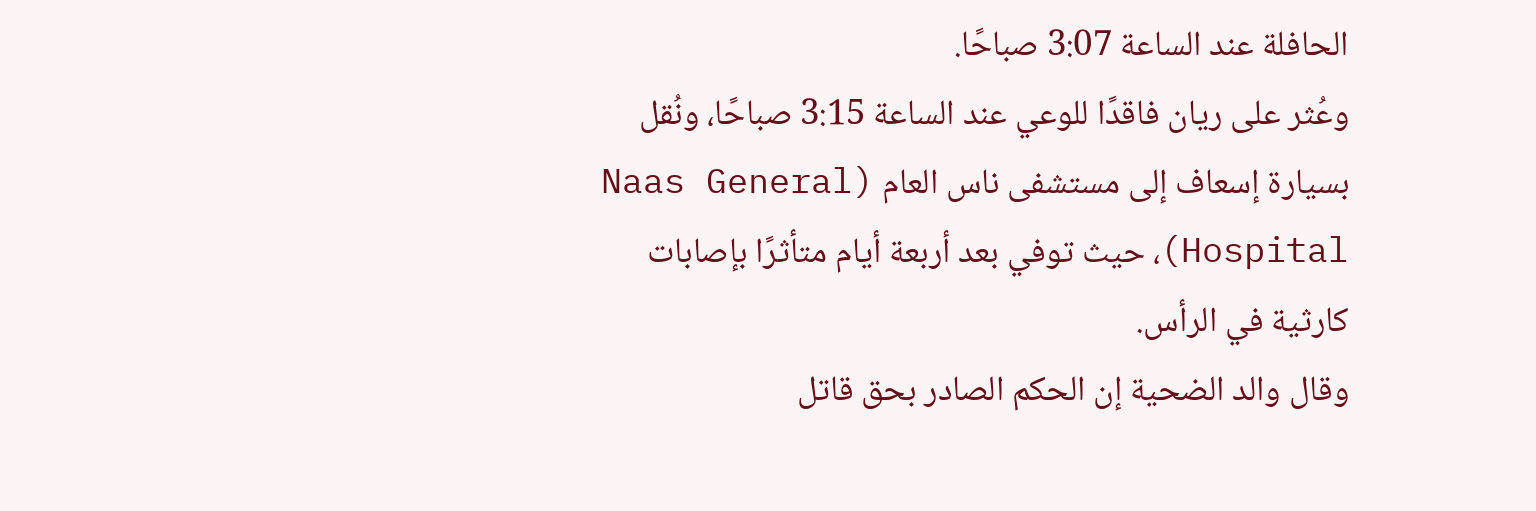الحافلة عند الساعة 3:07 صباحًا.
وعُثر على ريان فاقدًا للوعي عند الساعة 3:15 صباحًا، ونُقل بسيارة إسعاف إلى مستشفى ناس العام (Naas General Hospital)، حيث توفي بعد أربعة أيام متأثرًا بإصابات كارثية في الرأس.
وقال والد الضحية إن الحكم الصادر بحق قاتل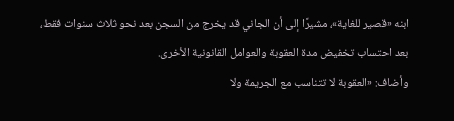ابنه «قصير للغاية»، مشيرًا إلى أن الجاني قد يخرج من السجن بعد نحو ثلاث سنوات فقط، بعد احتساب تخفيض مدة العقوبة والعوامل القانونية الأخرى.
وأضاف: «العقوبة لا تتناسب مع الجريمة ولا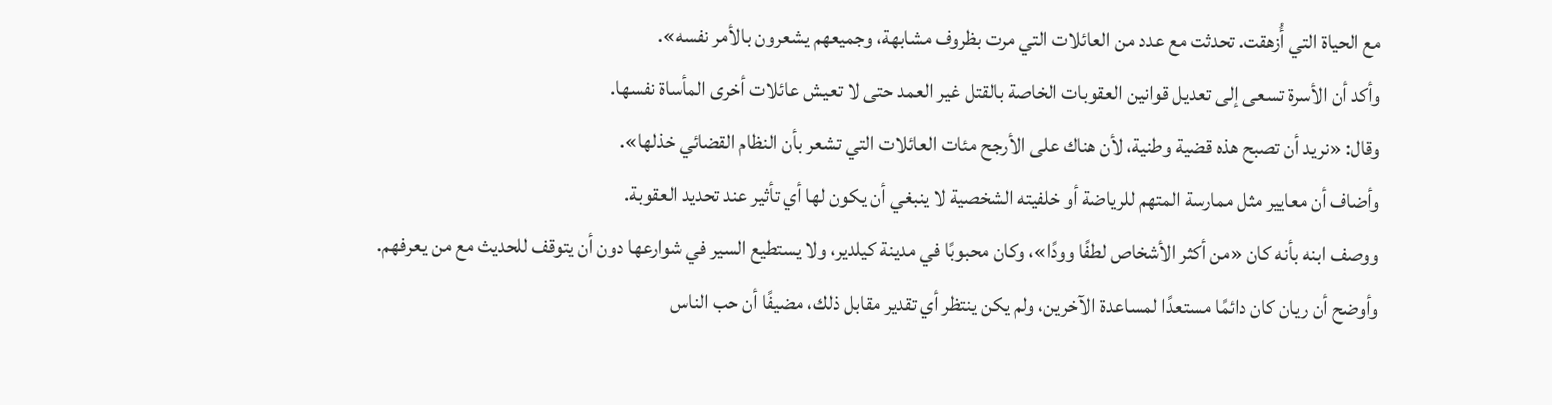مع الحياة التي أُزهقت. تحدثت مع عدد من العائلات التي مرت بظروف مشابهة، وجميعهم يشعرون بالأمر نفسه».
وأكد أن الأسرة تسعى إلى تعديل قوانين العقوبات الخاصة بالقتل غير العمد حتى لا تعيش عائلات أخرى المأساة نفسها.
وقال: «نريد أن تصبح هذه قضية وطنية، لأن هناك على الأرجح مئات العائلات التي تشعر بأن النظام القضائي خذلها».
وأضاف أن معايير مثل ممارسة المتهم للرياضة أو خلفيته الشخصية لا ينبغي أن يكون لها أي تأثير عند تحديد العقوبة.
ووصف ابنه بأنه كان «من أكثر الأشخاص لطفًا وودًا»، وكان محبوبًا في مدينة كيلدير، ولا يستطيع السير في شوارعها دون أن يتوقف للحديث مع من يعرفهم.
وأوضح أن ريان كان دائمًا مستعدًا لمساعدة الآخرين، ولم يكن ينتظر أي تقدير مقابل ذلك، مضيفًا أن حب الناس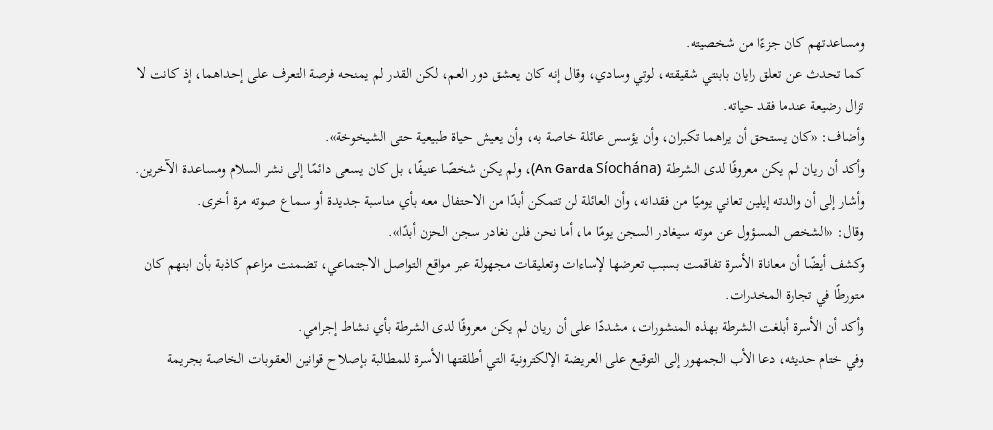ومساعدتهم كان جزءًا من شخصيته.
كما تحدث عن تعلق رايان بابنتي شقيقته، لوتي وسادي، وقال إنه كان يعشق دور العم، لكن القدر لم يمنحه فرصة التعرف على إحداهما، إذ كانت لا تزال رضيعة عندما فقد حياته.
وأضاف: «كان يستحق أن يراهما تكبران، وأن يؤسس عائلة خاصة به، وأن يعيش حياة طبيعية حتى الشيخوخة».
وأكد أن ريان لم يكن معروفًا لدى الشرطة (An Garda Síochána)، ولم يكن شخصًا عنيفًا، بل كان يسعى دائمًا إلى نشر السلام ومساعدة الآخرين.
وأشار إلى أن والدته إيلين تعاني يوميًا من فقدانه، وأن العائلة لن تتمكن أبدًا من الاحتفال معه بأي مناسبة جديدة أو سماع صوته مرة أخرى.
وقال: «الشخص المسؤول عن موته سيغادر السجن يومًا ما، أما نحن فلن نغادر سجن الحزن أبدًا».
وكشف أيضًا أن معاناة الأسرة تفاقمت بسبب تعرضها لإساءات وتعليقات مجهولة عبر مواقع التواصل الاجتماعي، تضمنت مزاعم كاذبة بأن ابنهم كان متورطًا في تجارة المخدرات.
وأكد أن الأسرة أبلغت الشرطة بهذه المنشورات، مشددًا على أن ريان لم يكن معروفًا لدى الشرطة بأي نشاط إجرامي.
وفي ختام حديثه، دعا الأب الجمهور إلى التوقيع على العريضة الإلكترونية التي أطلقتها الأسرة للمطالبة بإصلاح قوانين العقوبات الخاصة بجريمة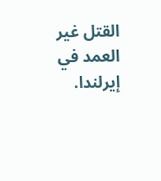القتل غير العمد في إيرلندا.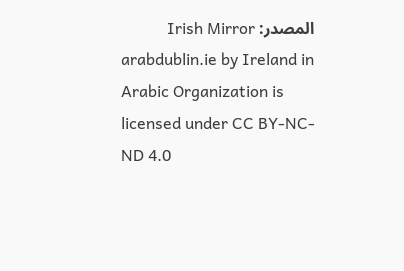المصدر: Irish Mirror
arabdublin.ie by Ireland in Arabic Organization is licensed under CC BY-NC-ND 4.0